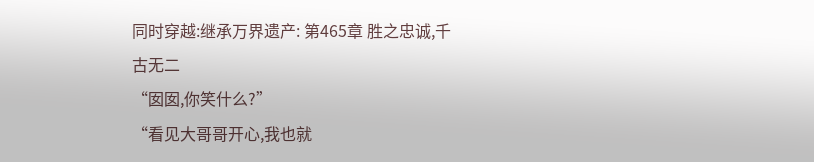同时穿越:继承万界遗产: 第465章 胜之忠诚,千古无二
“囡囡,你笑什么?”
“看见大哥哥开心,我也就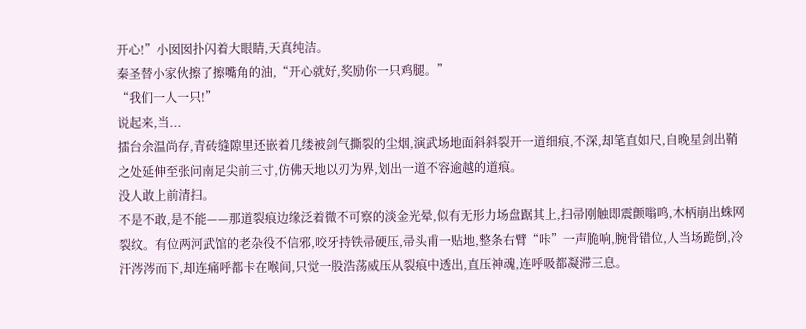开心!”小囡囡扑闪着大眼睛,天真纯洁。
秦圣替小家伙擦了擦嘴角的油,“开心就好,奖励你一只鸡腿。”
“我们一人一只!”
说起来,当...
擂台余温尚存,青砖缝隙里还嵌着几缕被剑气撕裂的尘烟,演武场地面斜斜裂开一道细痕,不深,却笔直如尺,自晚星剑出鞘之处延伸至张问南足尖前三寸,仿佛天地以刃为界,划出一道不容逾越的道痕。
没人敢上前清扫。
不是不敢,是不能——那道裂痕边缘泛着微不可察的淡金光晕,似有无形力场盘踞其上,扫帚刚触即震颤嗡鸣,木柄崩出蛛网裂纹。有位两河武馆的老杂役不信邪,咬牙持铁帚硬压,帚头甫一贴地,整条右臂“咔”一声脆响,腕骨错位,人当场跪倒,冷汗涔涔而下,却连痛呼都卡在喉间,只觉一股浩荡威压从裂痕中透出,直压神魂,连呼吸都凝滞三息。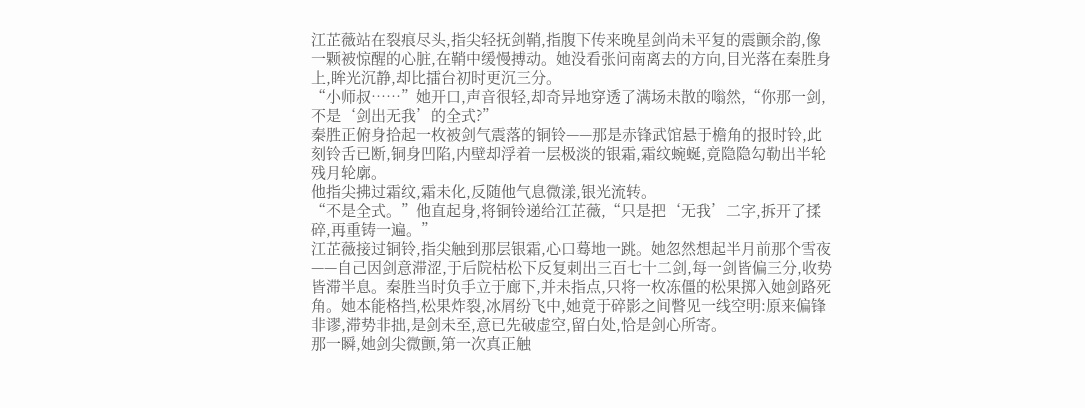江芷薇站在裂痕尽头,指尖轻抚剑鞘,指腹下传来晚星剑尚未平复的震颤余韵,像一颗被惊醒的心脏,在鞘中缓慢搏动。她没看张问南离去的方向,目光落在秦胜身上,眸光沉静,却比擂台初时更沉三分。
“小师叔……”她开口,声音很轻,却奇异地穿透了满场未散的嗡然,“你那一剑,不是‘剑出无我’的全式?”
秦胜正俯身拾起一枚被剑气震落的铜铃——那是赤锋武馆悬于檐角的报时铃,此刻铃舌已断,铜身凹陷,内壁却浮着一层极淡的银霜,霜纹蜿蜒,竟隐隐勾勒出半轮残月轮廓。
他指尖拂过霜纹,霜未化,反随他气息微漾,银光流转。
“不是全式。”他直起身,将铜铃递给江芷薇,“只是把‘无我’二字,拆开了揉碎,再重铸一遍。”
江芷薇接过铜铃,指尖触到那层银霜,心口蓦地一跳。她忽然想起半月前那个雪夜——自己因剑意滞涩,于后院枯松下反复刺出三百七十二剑,每一剑皆偏三分,收势皆滞半息。秦胜当时负手立于廊下,并未指点,只将一枚冻僵的松果掷入她剑路死角。她本能格挡,松果炸裂,冰屑纷飞中,她竟于碎影之间瞥见一线空明:原来偏锋非谬,滞势非拙,是剑未至,意已先破虚空,留白处,恰是剑心所寄。
那一瞬,她剑尖微颤,第一次真正触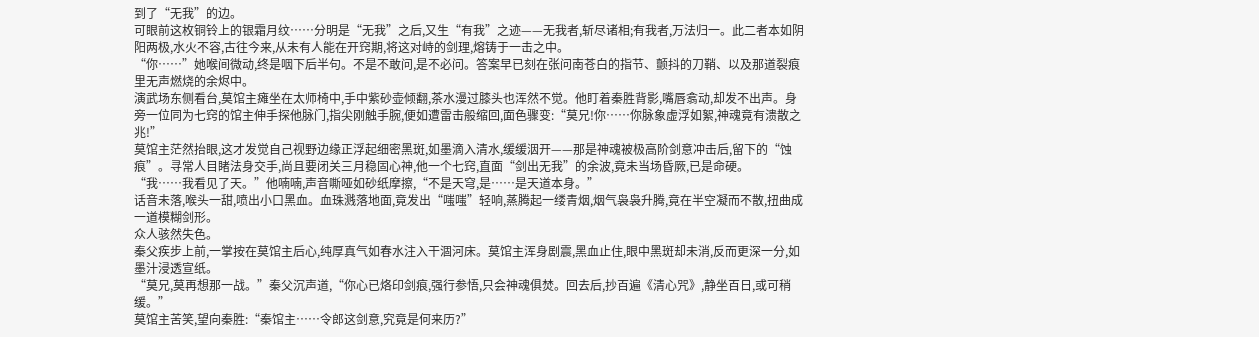到了“无我”的边。
可眼前这枚铜铃上的银霜月纹……分明是“无我”之后,又生“有我”之迹——无我者,斩尽诸相;有我者,万法归一。此二者本如阴阳两极,水火不容,古往今来,从未有人能在开窍期,将这对峙的剑理,熔铸于一击之中。
“你……”她喉间微动,终是咽下后半句。不是不敢问,是不必问。答案早已刻在张问南苍白的指节、颤抖的刀鞘、以及那道裂痕里无声燃烧的余烬中。
演武场东侧看台,莫馆主瘫坐在太师椅中,手中紫砂壶倾翻,茶水漫过膝头也浑然不觉。他盯着秦胜背影,嘴唇翕动,却发不出声。身旁一位同为七窍的馆主伸手探他脉门,指尖刚触手腕,便如遭雷击般缩回,面色骤变:“莫兄!你……你脉象虚浮如絮,神魂竟有溃散之兆!”
莫馆主茫然抬眼,这才发觉自己视野边缘正浮起细密黑斑,如墨滴入清水,缓缓洇开——那是神魂被极高阶剑意冲击后,留下的“蚀痕”。寻常人目睹法身交手,尚且要闭关三月稳固心神,他一个七窍,直面“剑出无我”的余波,竟未当场昏厥,已是命硬。
“我……我看见了天。”他喃喃,声音嘶哑如砂纸摩擦,“不是天穹,是……是天道本身。”
话音未落,喉头一甜,喷出小口黑血。血珠溅落地面,竟发出“嗤嗤”轻响,蒸腾起一缕青烟,烟气袅袅升腾,竟在半空凝而不散,扭曲成一道模糊剑形。
众人骇然失色。
秦父疾步上前,一掌按在莫馆主后心,纯厚真气如春水注入干涸河床。莫馆主浑身剧震,黑血止住,眼中黑斑却未消,反而更深一分,如墨汁浸透宣纸。
“莫兄,莫再想那一战。”秦父沉声道,“你心已烙印剑痕,强行参悟,只会神魂俱焚。回去后,抄百遍《清心咒》,静坐百日,或可稍缓。”
莫馆主苦笑,望向秦胜:“秦馆主……令郎这剑意,究竟是何来历?”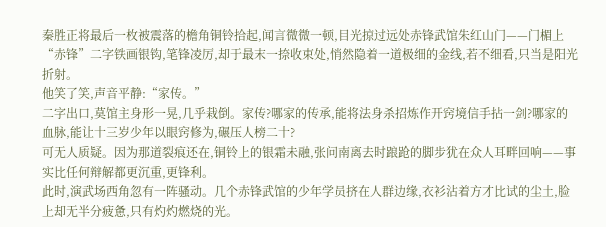秦胜正将最后一枚被震落的檐角铜铃拾起,闻言微微一顿,目光掠过远处赤锋武馆朱红山门——门楣上“赤锋”二字铁画银钩,笔锋凌厉,却于最末一捺收束处,悄然隐着一道极细的金线,若不细看,只当是阳光折射。
他笑了笑,声音平静:“家传。”
二字出口,莫馆主身形一晃,几乎栽倒。家传?哪家的传承,能将法身杀招炼作开窍境信手拈一剑?哪家的血脉,能让十三岁少年以眼窍修为,碾压人榜二十?
可无人质疑。因为那道裂痕还在,铜铃上的银霜未融,张问南离去时踉跄的脚步犹在众人耳畔回响——事实比任何辩解都更沉重,更锋利。
此时,演武场西角忽有一阵骚动。几个赤锋武馆的少年学员挤在人群边缘,衣衫沾着方才比试的尘土,脸上却无半分疲惫,只有灼灼燃烧的光。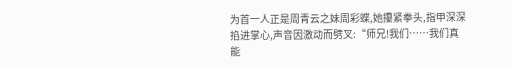为首一人正是周青云之妹周彩蝶,她攥紧拳头,指甲深深掐进掌心,声音因激动而劈叉:“师兄!我们……我们真能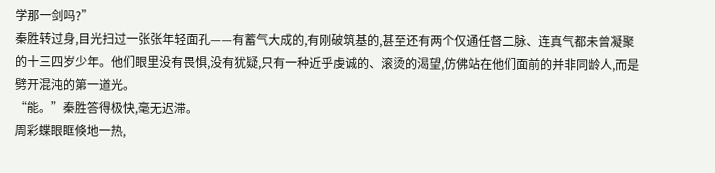学那一剑吗?”
秦胜转过身,目光扫过一张张年轻面孔——有蓄气大成的,有刚破筑基的,甚至还有两个仅通任督二脉、连真气都未曾凝聚的十三四岁少年。他们眼里没有畏惧,没有犹疑,只有一种近乎虔诚的、滚烫的渴望,仿佛站在他们面前的并非同龄人,而是劈开混沌的第一道光。
“能。”秦胜答得极快,毫无迟滞。
周彩蝶眼眶倏地一热,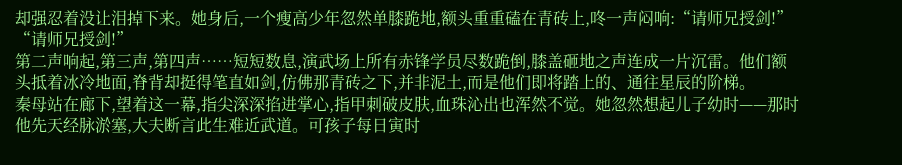却强忍着没让泪掉下来。她身后,一个瘦高少年忽然单膝跪地,额头重重磕在青砖上,咚一声闷响:“请师兄授剑!”
“请师兄授剑!”
第二声响起,第三声,第四声……短短数息,演武场上所有赤锋学员尽数跪倒,膝盖砸地之声连成一片沉雷。他们额头抵着冰冷地面,脊背却挺得笔直如剑,仿佛那青砖之下,并非泥土,而是他们即将踏上的、通往星辰的阶梯。
秦母站在廊下,望着这一幕,指尖深深掐进掌心,指甲刺破皮肤,血珠沁出也浑然不觉。她忽然想起儿子幼时——那时他先天经脉淤塞,大夫断言此生难近武道。可孩子每日寅时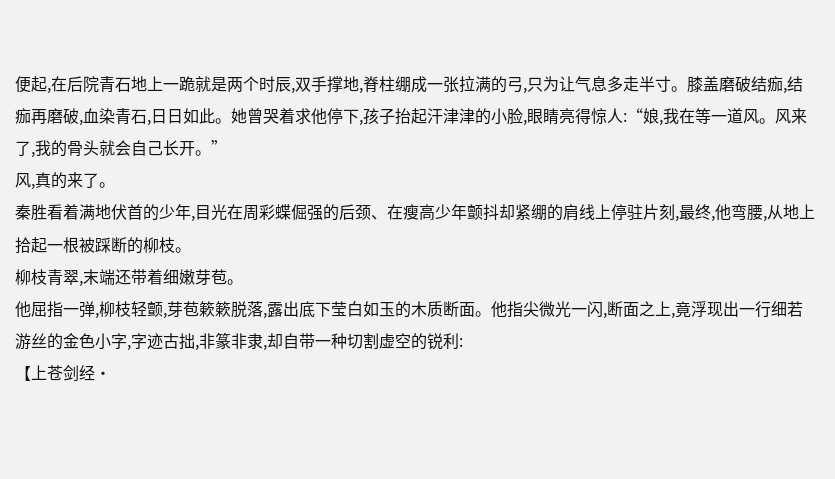便起,在后院青石地上一跪就是两个时辰,双手撑地,脊柱绷成一张拉满的弓,只为让气息多走半寸。膝盖磨破结痂,结痂再磨破,血染青石,日日如此。她曾哭着求他停下,孩子抬起汗津津的小脸,眼睛亮得惊人:“娘,我在等一道风。风来了,我的骨头就会自己长开。”
风,真的来了。
秦胜看着满地伏首的少年,目光在周彩蝶倔强的后颈、在瘦高少年颤抖却紧绷的肩线上停驻片刻,最终,他弯腰,从地上拾起一根被踩断的柳枝。
柳枝青翠,末端还带着细嫩芽苞。
他屈指一弹,柳枝轻颤,芽苞簌簌脱落,露出底下莹白如玉的木质断面。他指尖微光一闪,断面之上,竟浮现出一行细若游丝的金色小字,字迹古拙,非篆非隶,却自带一种切割虚空的锐利:
【上苍剑经·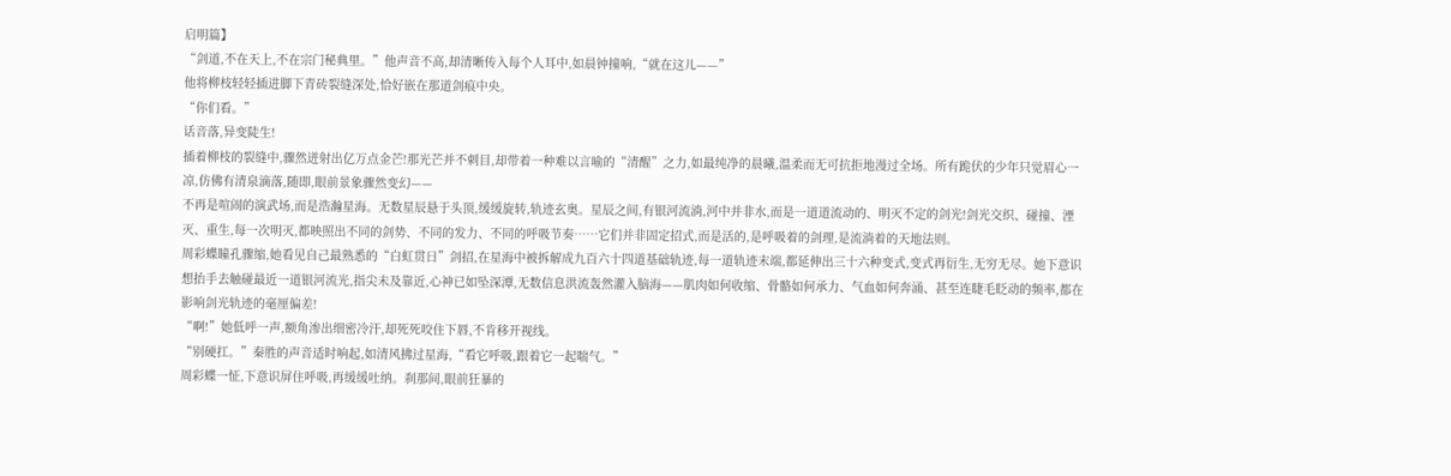启明篇】
“剑道,不在天上,不在宗门秘典里。”他声音不高,却清晰传入每个人耳中,如晨钟撞响,“就在这儿——”
他将柳枝轻轻插进脚下青砖裂缝深处,恰好嵌在那道剑痕中央。
“你们看。”
话音落,异变陡生!
插着柳枝的裂缝中,骤然迸射出亿万点金芒!那光芒并不刺目,却带着一种难以言喻的“清醒”之力,如最纯净的晨曦,温柔而无可抗拒地漫过全场。所有跪伏的少年只觉眉心一凉,仿佛有清泉滴落,随即,眼前景象骤然变幻——
不再是喧闹的演武场,而是浩瀚星海。无数星辰悬于头顶,缓缓旋转,轨迹玄奥。星辰之间,有银河流淌,河中并非水,而是一道道流动的、明灭不定的剑光!剑光交织、碰撞、湮灭、重生,每一次明灭,都映照出不同的剑势、不同的发力、不同的呼吸节奏……它们并非固定招式,而是活的,是呼吸着的剑理,是流淌着的天地法则。
周彩蝶瞳孔骤缩,她看见自己最熟悉的“白虹贯日”剑招,在星海中被拆解成九百六十四道基础轨迹,每一道轨迹末端,都延伸出三十六种变式,变式再衍生,无穷无尽。她下意识想抬手去触碰最近一道银河流光,指尖未及靠近,心神已如坠深潭,无数信息洪流轰然灌入脑海——肌肉如何收缩、骨骼如何承力、气血如何奔涌、甚至连睫毛眨动的频率,都在影响剑光轨迹的毫厘偏差!
“啊!”她低呼一声,额角渗出细密冷汗,却死死咬住下唇,不肯移开视线。
“别硬扛。”秦胜的声音适时响起,如清风拂过星海,“看它呼吸,跟着它一起喘气。”
周彩蝶一怔,下意识屏住呼吸,再缓缓吐纳。刹那间,眼前狂暴的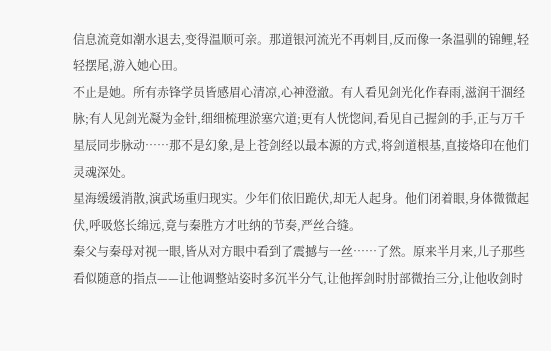信息流竟如潮水退去,变得温顺可亲。那道银河流光不再刺目,反而像一条温驯的锦鲤,轻轻摆尾,游入她心田。
不止是她。所有赤锋学员皆感眉心清凉,心神澄澈。有人看见剑光化作春雨,滋润干涸经脉;有人见剑光凝为金针,细细梳理淤塞穴道;更有人恍惚间,看见自己握剑的手,正与万千星辰同步脉动……那不是幻象,是上苍剑经以最本源的方式,将剑道根基,直接烙印在他们灵魂深处。
星海缓缓消散,演武场重归现实。少年们依旧跪伏,却无人起身。他们闭着眼,身体微微起伏,呼吸悠长绵远,竟与秦胜方才吐纳的节奏,严丝合缝。
秦父与秦母对视一眼,皆从对方眼中看到了震撼与一丝……了然。原来半月来,儿子那些看似随意的指点——让他调整站姿时多沉半分气,让他挥剑时肘部微抬三分,让他收剑时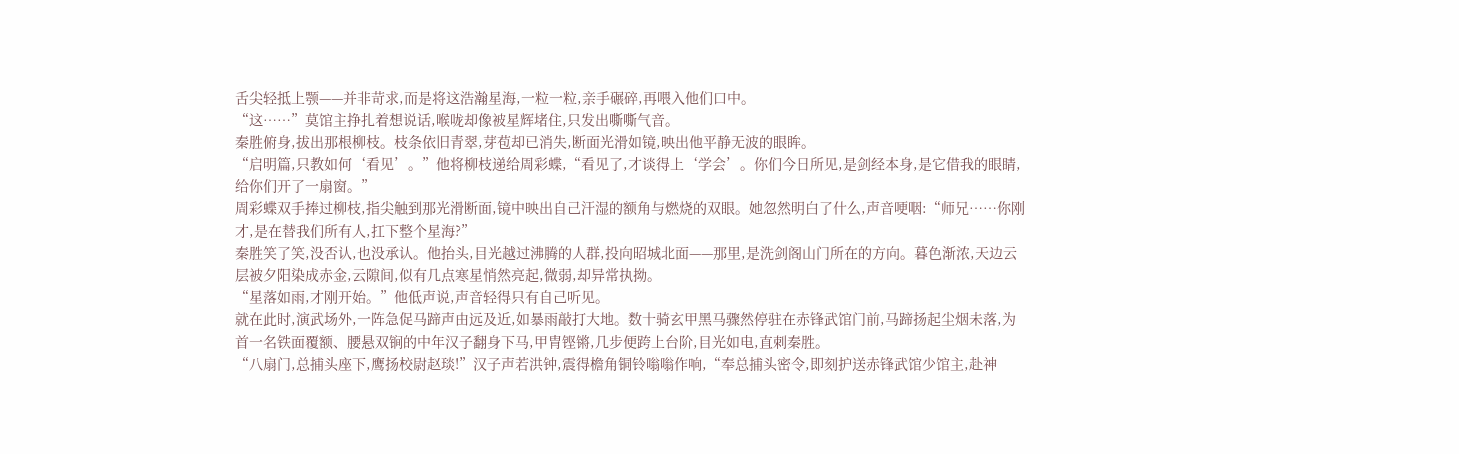舌尖轻抵上颚——并非苛求,而是将这浩瀚星海,一粒一粒,亲手碾碎,再喂入他们口中。
“这……”莫馆主挣扎着想说话,喉咙却像被星辉堵住,只发出嘶嘶气音。
秦胜俯身,拔出那根柳枝。枝条依旧青翠,芽苞却已消失,断面光滑如镜,映出他平静无波的眼眸。
“启明篇,只教如何‘看见’。”他将柳枝递给周彩蝶,“看见了,才谈得上‘学会’。你们今日所见,是剑经本身,是它借我的眼睛,给你们开了一扇窗。”
周彩蝶双手捧过柳枝,指尖触到那光滑断面,镜中映出自己汗湿的额角与燃烧的双眼。她忽然明白了什么,声音哽咽:“师兄……你刚才,是在替我们所有人,扛下整个星海?”
秦胜笑了笑,没否认,也没承认。他抬头,目光越过沸腾的人群,投向昭城北面——那里,是洗剑阁山门所在的方向。暮色渐浓,天边云层被夕阳染成赤金,云隙间,似有几点寒星悄然亮起,微弱,却异常执拗。
“星落如雨,才刚开始。”他低声说,声音轻得只有自己听见。
就在此时,演武场外,一阵急促马蹄声由远及近,如暴雨敲打大地。数十骑玄甲黑马骤然停驻在赤锋武馆门前,马蹄扬起尘烟未落,为首一名铁面覆额、腰悬双锏的中年汉子翻身下马,甲胄铿锵,几步便跨上台阶,目光如电,直刺秦胜。
“八扇门,总捕头座下,鹰扬校尉赵琰!”汉子声若洪钟,震得檐角铜铃嗡嗡作响,“奉总捕头密令,即刻护送赤锋武馆少馆主,赴神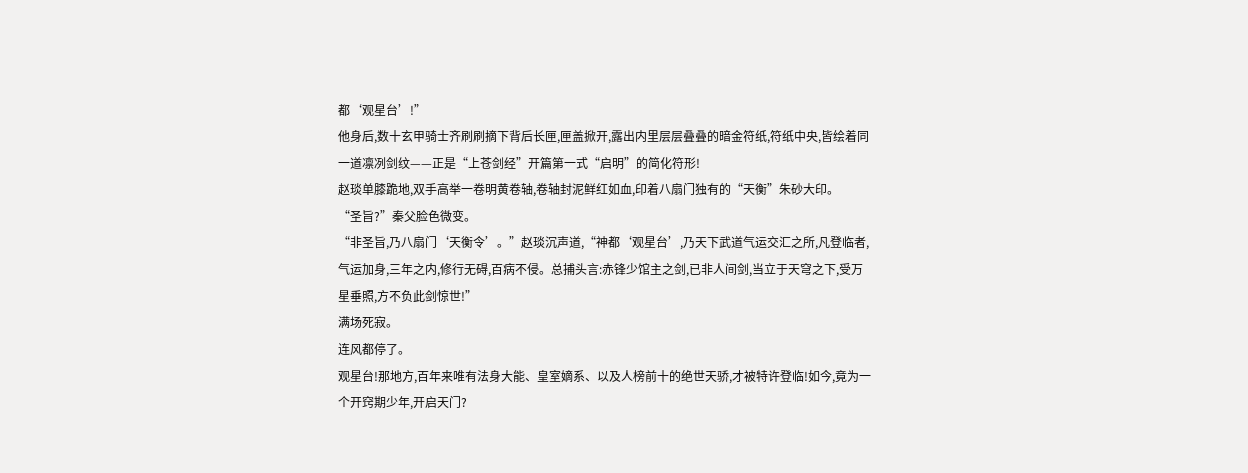都‘观星台’!”
他身后,数十玄甲骑士齐刷刷摘下背后长匣,匣盖掀开,露出内里层层叠叠的暗金符纸,符纸中央,皆绘着同一道凛冽剑纹——正是“上苍剑经”开篇第一式“启明”的简化符形!
赵琰单膝跪地,双手高举一卷明黄卷轴,卷轴封泥鲜红如血,印着八扇门独有的“天衡”朱砂大印。
“圣旨?”秦父脸色微变。
“非圣旨,乃八扇门‘天衡令’。”赵琰沉声道,“神都‘观星台’,乃天下武道气运交汇之所,凡登临者,气运加身,三年之内,修行无碍,百病不侵。总捕头言:赤锋少馆主之剑,已非人间剑,当立于天穹之下,受万星垂照,方不负此剑惊世!”
满场死寂。
连风都停了。
观星台!那地方,百年来唯有法身大能、皇室嫡系、以及人榜前十的绝世天骄,才被特许登临!如今,竟为一个开窍期少年,开启天门?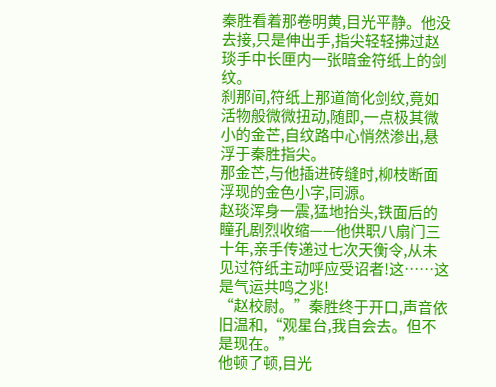秦胜看着那卷明黄,目光平静。他没去接,只是伸出手,指尖轻轻拂过赵琰手中长匣内一张暗金符纸上的剑纹。
刹那间,符纸上那道简化剑纹,竟如活物般微微扭动,随即,一点极其微小的金芒,自纹路中心悄然渗出,悬浮于秦胜指尖。
那金芒,与他插进砖缝时,柳枝断面浮现的金色小字,同源。
赵琰浑身一震,猛地抬头,铁面后的瞳孔剧烈收缩——他供职八扇门三十年,亲手传递过七次天衡令,从未见过符纸主动呼应受诏者!这……这是气运共鸣之兆!
“赵校尉。”秦胜终于开口,声音依旧温和,“观星台,我自会去。但不是现在。”
他顿了顿,目光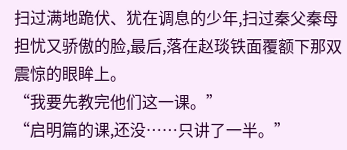扫过满地跪伏、犹在调息的少年,扫过秦父秦母担忧又骄傲的脸,最后,落在赵琰铁面覆额下那双震惊的眼眸上。
“我要先教完他们这一课。”
“启明篇的课,还没……只讲了一半。”